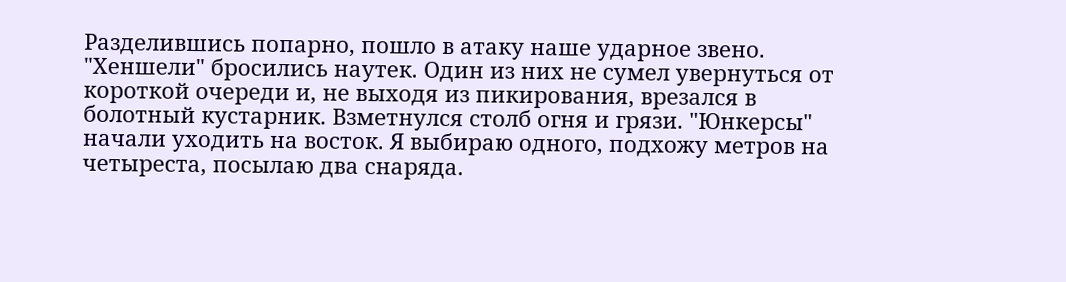Разделившись попарно, пошло в атаку наше ударное звено. "Хеншели" бросились наутек. Один из них не сумел увернуться от короткой очереди и, не выходя из пикирования, врезался в болотный кустарник. Взметнулся столб огня и грязи. "Юнкерсы" начали уходить на восток. Я выбираю одного, подхожу метров на четыреста, посылаю два снаряда.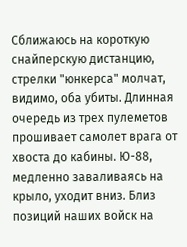Сближаюсь на короткую снайперскую дистанцию, стрелки "юнкерса" молчат, видимо, оба убиты. Длинная очередь из трех пулеметов прошивает самолет врага от хвоста до кабины. Ю-88, медленно заваливаясь на крыло, уходит вниз. Близ позиций наших войск на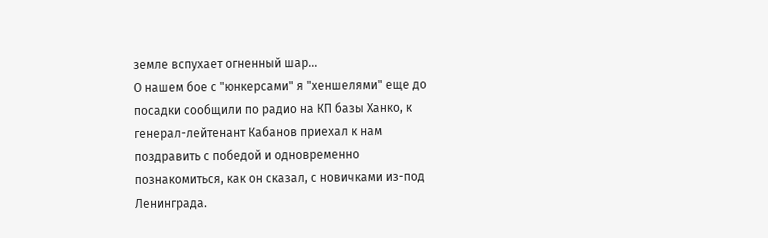земле вспухает огненный шар...
О нашем бое с "юнкерсами" я "хеншелями" еще до посадки сообщили по радио на КП базы Ханко, к генерал-лейтенант Кабанов приехал к нам поздравить с победой и одновременно познакомиться, как он сказал, с новичками из-под Ленинграда.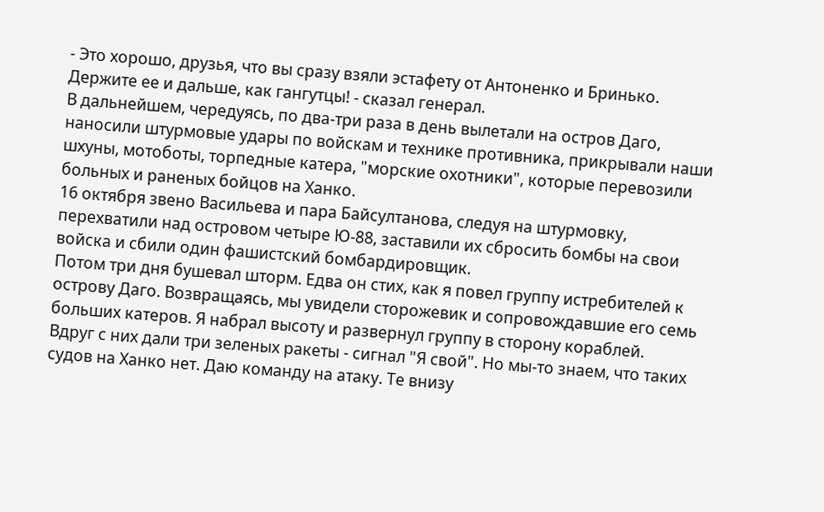- Это хорошо, друзья, что вы сразу взяли эстафету от Антоненко и Бринько. Держите ее и дальше, как гангутцы! - сказал генерал.
В дальнейшем, чередуясь, по два-три раза в день вылетали на остров Даго, наносили штурмовые удары по войскам и технике противника, прикрывали наши шхуны, мотоботы, торпедные катера, "морские охотники", которые перевозили больных и раненых бойцов на Ханко.
16 октября звено Васильева и пара Байсултанова, следуя на штурмовку, перехватили над островом четыре Ю-88, заставили их сбросить бомбы на свои войска и сбили один фашистский бомбардировщик.
Потом три дня бушевал шторм. Едва он стих, как я повел группу истребителей к острову Даго. Возвращаясь, мы увидели сторожевик и сопровождавшие его семь больших катеров. Я набрал высоту и развернул группу в сторону кораблей.
Вдруг с них дали три зеленых ракеты - сигнал "Я свой". Но мы-то знаем, что таких судов на Ханко нет. Даю команду на атаку. Те внизу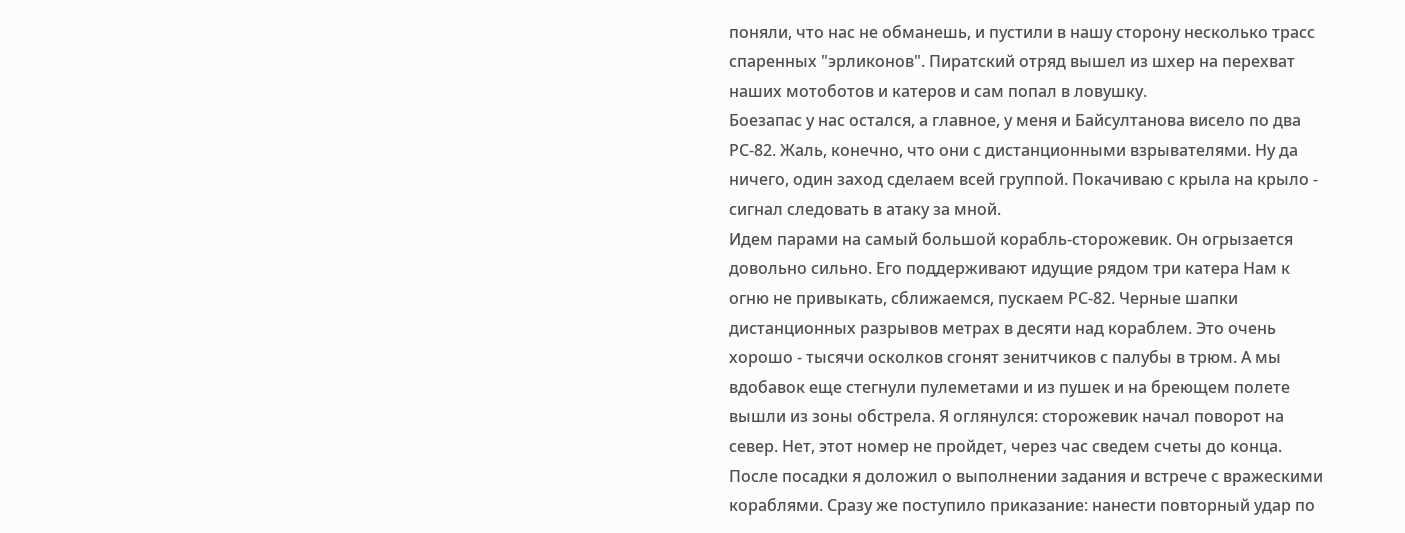поняли, что нас не обманешь, и пустили в нашу сторону несколько трасс спаренных "эрликонов". Пиратский отряд вышел из шхер на перехват наших мотоботов и катеров и сам попал в ловушку.
Боезапас у нас остался, а главное, у меня и Байсултанова висело по два РС-82. Жаль, конечно, что они с дистанционными взрывателями. Ну да ничего, один заход сделаем всей группой. Покачиваю с крыла на крыло - сигнал следовать в атаку за мной.
Идем парами на самый большой корабль-сторожевик. Он огрызается довольно сильно. Его поддерживают идущие рядом три катера Нам к огню не привыкать, сближаемся, пускаем РС-82. Черные шапки дистанционных разрывов метрах в десяти над кораблем. Это очень хорошо - тысячи осколков сгонят зенитчиков с палубы в трюм. А мы вдобавок еще стегнули пулеметами и из пушек и на бреющем полете вышли из зоны обстрела. Я оглянулся: сторожевик начал поворот на север. Нет, этот номер не пройдет, через час сведем счеты до конца.
После посадки я доложил о выполнении задания и встрече с вражескими кораблями. Сразу же поступило приказание: нанести повторный удар по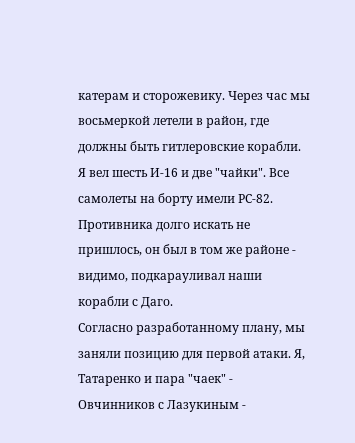катерам и сторожевику. Через час мы восьмеркой летели в район, где должны быть гитлеровские корабли. Я вел шесть И-16 и две "чайки". Все самолеты на борту имели РС-82.
Противника долго искать не пришлось, он был в том же районе - видимо, подкарауливал наши корабли с Даго.
Согласно разработанному плану, мы заняли позицию для первой атаки. Я, Татаренко и пара "чаек" - Овчинников с Лазукиным -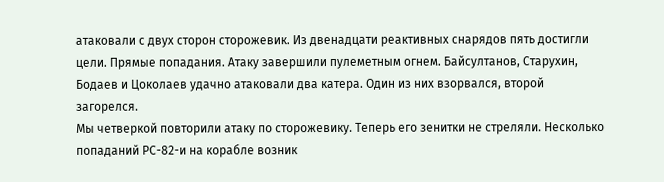атаковали с двух сторон сторожевик. Из двенадцати реактивных снарядов пять достигли цели. Прямые попадания. Атаку завершили пулеметным огнем. Байсултанов, Старухин, Бодаев и Цоколаев удачно атаковали два катера. Один из них взорвался, второй загорелся.
Мы четверкой повторили атаку по сторожевику. Теперь его зенитки не стреляли. Несколько попаданий РС-82-и на корабле возник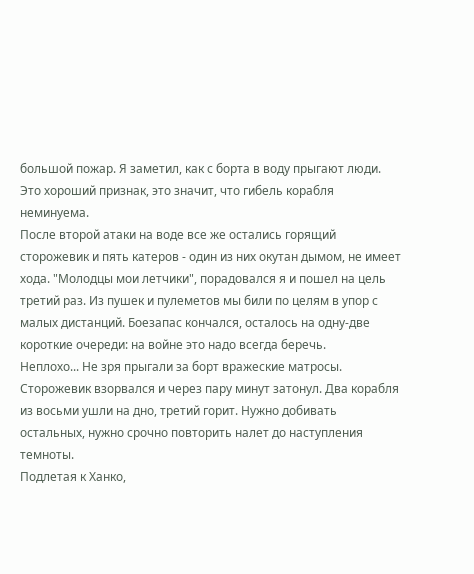большой пожар. Я заметил, как с борта в воду прыгают люди. Это хороший признак, это значит, что гибель корабля неминуема.
После второй атаки на воде все же остались горящий сторожевик и пять катеров - один из них окутан дымом, не имеет хода. "Молодцы мои летчики", порадовался я и пошел на цель третий раз. Из пушек и пулеметов мы били по целям в упор с малых дистанций. Боезапас кончался, осталось на одну-две короткие очереди: на войне это надо всегда беречь.
Неплохо... Не зря прыгали за борт вражеские матросы. Сторожевик взорвался и через пару минут затонул. Два корабля из восьми ушли на дно, третий горит. Нужно добивать остальных, нужно срочно повторить налет до наступления темноты.
Подлетая к Ханко,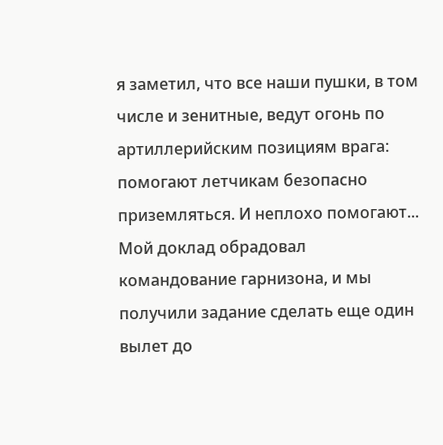я заметил, что все наши пушки, в том числе и зенитные, ведут огонь по артиллерийским позициям врага: помогают летчикам безопасно приземляться. И неплохо помогают...
Мой доклад обрадовал командование гарнизона, и мы получили задание сделать еще один вылет до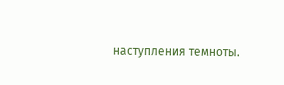наступления темноты.